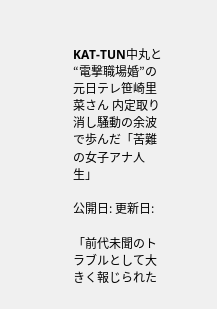KAT-TUN中丸と“電撃職場婚”の元日テレ笹崎里菜さん 内定取り消し騒動の余波で歩んだ「苦難の女子アナ人生」

公開日: 更新日:

「前代未聞のトラブルとして大きく報じられた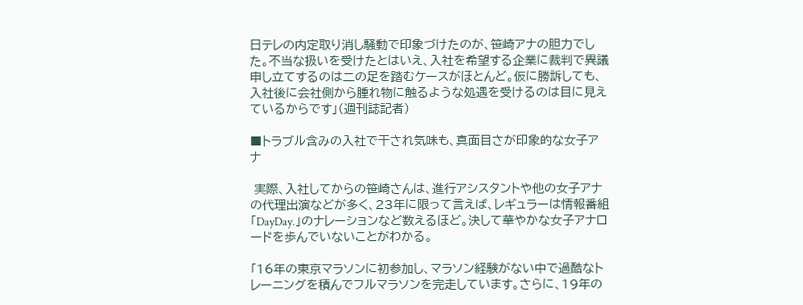日テレの内定取り消し騒動で印象づけたのが、笹崎アナの胆力でした。不当な扱いを受けたとはいえ、入社を希望する企業に裁判で異議申し立てするのは二の足を踏むケースがほとんど。仮に勝訴しても、入社後に会社側から腫れ物に触るような処遇を受けるのは目に見えているからです」(週刊誌記者)

■トラブル含みの入社で干され気味も、真面目さが印象的な女子アナ

 実際、入社してからの笹崎さんは、進行アシスタントや他の女子アナの代理出演などが多く、23年に限って言えば、レギュラーは情報番組「DayDay.」のナレーションなど数えるほど。決して華やかな女子アナロードを歩んでいないことがわかる。

「16年の東京マラソンに初参加し、マラソン経験がない中で過酷なトレーニングを積んでフルマラソンを完走しています。さらに、19年の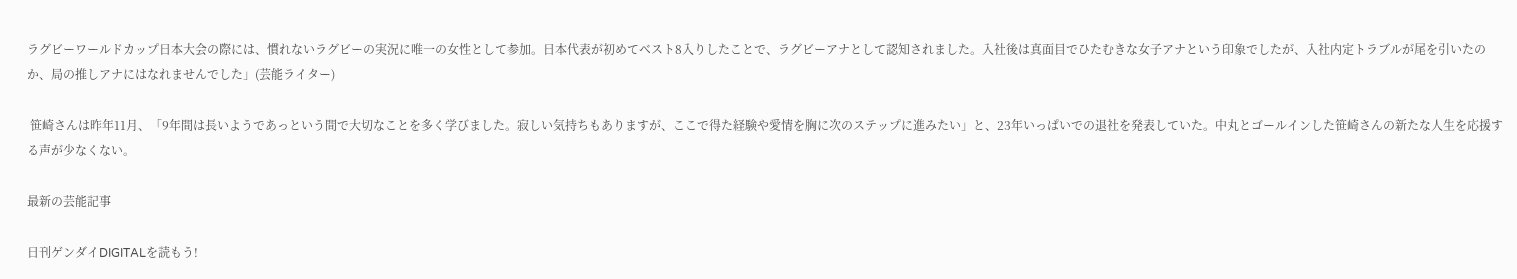ラグビーワールドカップ日本大会の際には、慣れないラグビーの実況に唯一の女性として参加。日本代表が初めてベスト8入りしたことで、ラグビーアナとして認知されました。入社後は真面目でひたむきな女子アナという印象でしたが、入社内定トラブルが尾を引いたのか、局の推しアナにはなれませんでした」(芸能ライター)

 笹崎さんは昨年11月、「9年間は長いようであっという間で大切なことを多く学びました。寂しい気持ちもありますが、ここで得た経験や愛情を胸に次のステップに進みたい」と、23年いっぱいでの退社を発表していた。中丸とゴールインした笹崎さんの新たな人生を応援する声が少なくない。

最新の芸能記事

日刊ゲンダイDIGITALを読もう!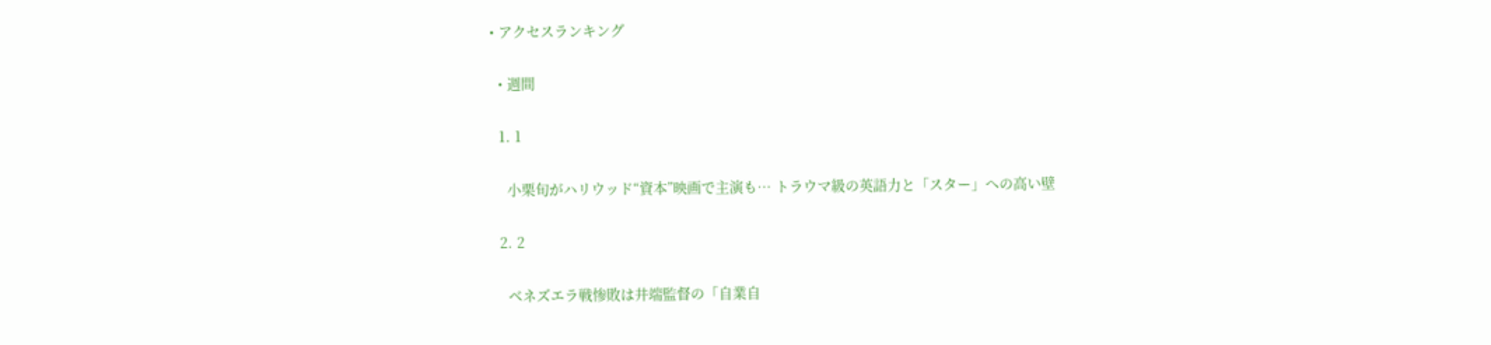• アクセスランキング

  • 週間

  1. 1

    小栗旬がハリウッド“資本”映画で主演も… トラウマ級の英語力と「スター」への高い壁

  2. 2

    ベネズエラ戦惨敗は井端監督の「自業自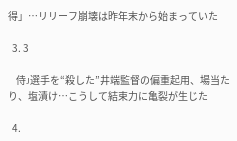得」…リリーフ崩壊は昨年末から始まっていた

  3. 3

    侍J選手を“殺した”井端監督の偏重起用、場当たり、塩漬け…こうして結束力に亀裂が生じた

  4.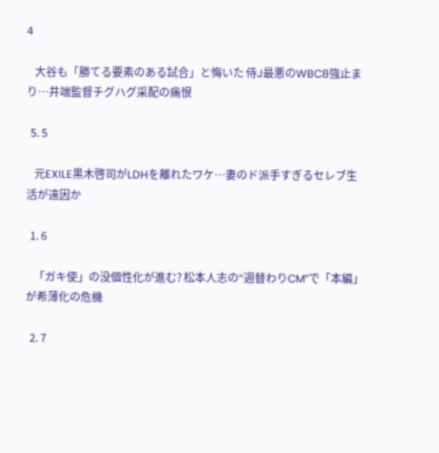4

    大谷も「勝てる要素のある試合」と悔いた 侍J最悪のWBC8強止まり…井端監督チグハグ采配の痛恨

  5. 5

    元EXILE黒木啓司がLDHを離れたワケ…妻のド派手すぎるセレブ生活が遠因か

  1. 6

    「ガキ使」の没個性化が進む? 松本人志の“週替わりCM”で「本編」が希薄化の危機

  2. 7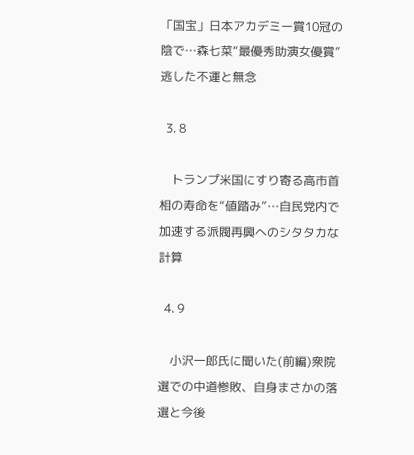「国宝」日本アカデミー賞10冠の陰で…森七菜“最優秀助演女優賞”逃した不運と無念

  3. 8

    トランプ米国にすり寄る高市首相の寿命を“値踏み”…自民党内で加速する派閥再興へのシタタカな計算

  4. 9

    小沢一郎氏に聞いた(前編)衆院選での中道惨敗、自身まさかの落選と今後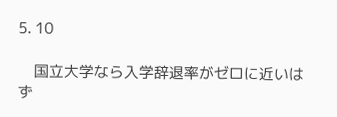5. 10

    国立大学なら入学辞退率がゼロに近いはず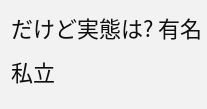だけど実態は? 有名私立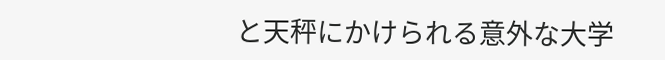と天秤にかけられる意外な大学